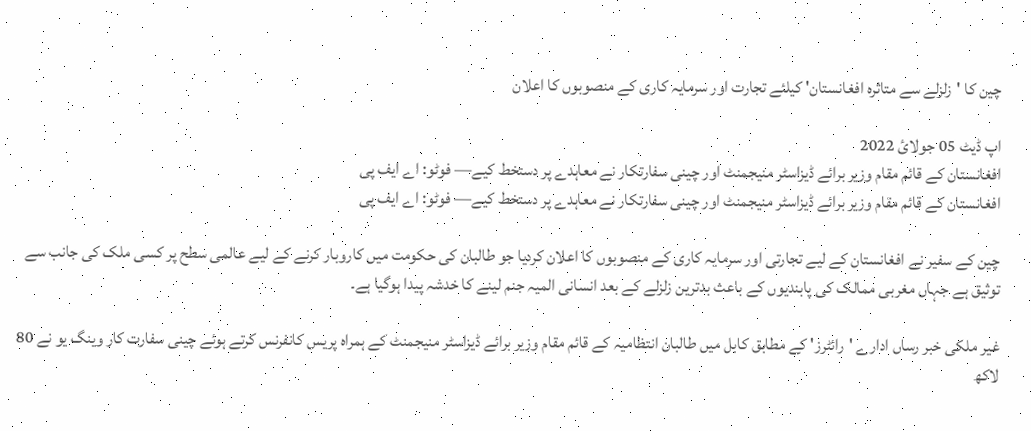چین کا 'زلزلے سے متاثرہ افغانستان' کیلئے تجارت اور سرمایہ کاری کے منصوبوں کا اعلان

اپ ڈیٹ 05 جولائ 2022
افغانستان کے قائم مقام وزیر برائے ڈیزاسٹر منیجمنٹ اور چینی سفارتکار نے معاہدے پر دستخط کیے— فوٹو: اے ایف پی
افغانستان کے قائم مقام وزیر برائے ڈیزاسٹر منیجمنٹ اور چینی سفارتکار نے معاہدے پر دستخط کیے— فوٹو: اے ایف پی

چین کے سفیر نے افغانستان کے لیے تجارتی اور سرمایہ کاری کے منصوبوں کا اعلان کردیا جو طالبان کی حکومت میں کاروبار کرنے کے لیے عالمی سطح پر کسی ملک کی جانب سے توثیق ہے جہاں مغربی ممالک کی پابندیوں کے باعث بدترین زلزلے کے بعد انسانی المیہ جنم لینے کا خدشہ پیدا ہوگیا ہے۔

غیر ملکی خبر رساں ادارے 'رائٹرز' کے مطابق کابل میں طالبان انتظامیہ کے قائم مقام وزیر برائے ڈیزاسٹر منیجمنٹ کے ہمراہ پریس کانفرنس کرتے ہوئے چینی سفارت کار وینگ یو نے 80 لاکھ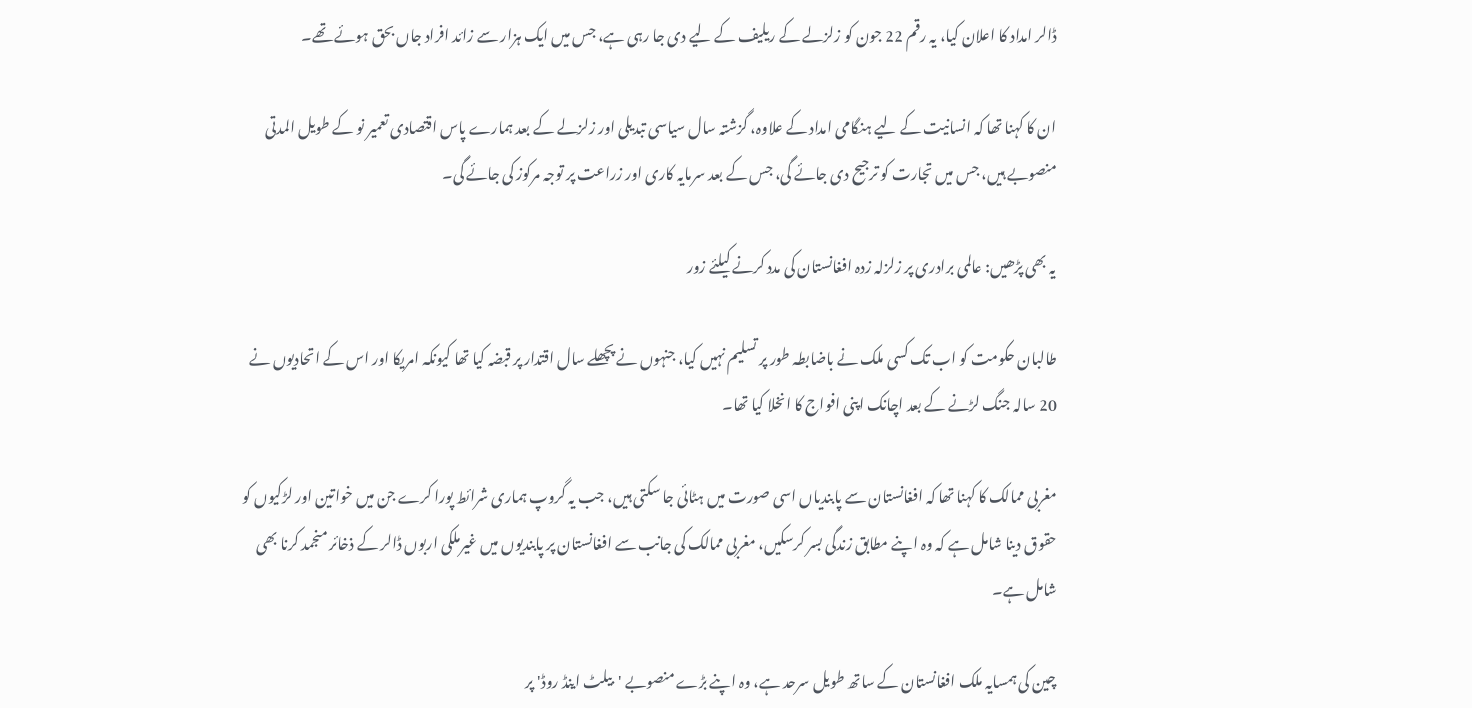ڈالر امداد کا اعلان کیا، یہ رقم 22 جون کو زلزلے کے ریلیف کے لیے دی جا رہی ہے، جس میں ایک ہزار سے زائد افراد جاں بحق ہوئے تھے۔

ان کا کہنا تھا کہ انسانیت کے لیے ہنگامی امداد کے علاوہ، گزشتہ سال سیاسی تبدیلی اور زلزلے کے بعد ہمارے پاس اقتصادی تعمیر نو کے طویل المدتی منصوبے ہیں، جس میں تجارت کو ترجیح دی جائے گی، جس کے بعد سرمایہ کاری اور زراعت پر توجہ مرکوز کی جائے گی۔

یہ بھی پڑھیں: عالمی برادری پر زلزلہ زدہ افغانستان کی مدد کرنے کیلئے زور

طالبان حکومت کو اب تک کسی ملک نے باضابطہ طور پر تسلیم نہیں کیا، جنہوں نے پچھلے سال اقتدار پر قبضہ کیا تھا کیونکہ امریکا اور اس کے اتحادیوں نے 20 سالہ جنگ لڑنے کے بعد اچانک اپنی افواج کا انخلا کیا تھا۔

مغربی ممالک کا کہنا تھا کہ افغانستان سے پابندیاں اسی صورت میں ہٹائی جا سکتی ہیں، جب یہ گروپ ہماری شرائط پورا کرے جن میں خواتین اور لڑکیوں کو حقوق دینا شامل ہے کہ وہ اپنے مطابق زندگی بسر کرسکیں، مغربی ممالک کی جانب سے افغانستان پر پابندیوں میں غیرملکی اربوں ڈالر کے ذخائر منجمد کرنا بھی شامل ہے۔

چین کی ہمسایہ ملک افغانستان کے ساتھ طویل سرحد ہے، وہ اپنے بڑے منصوبے 'بیلٹ اینڈ روڈ' پر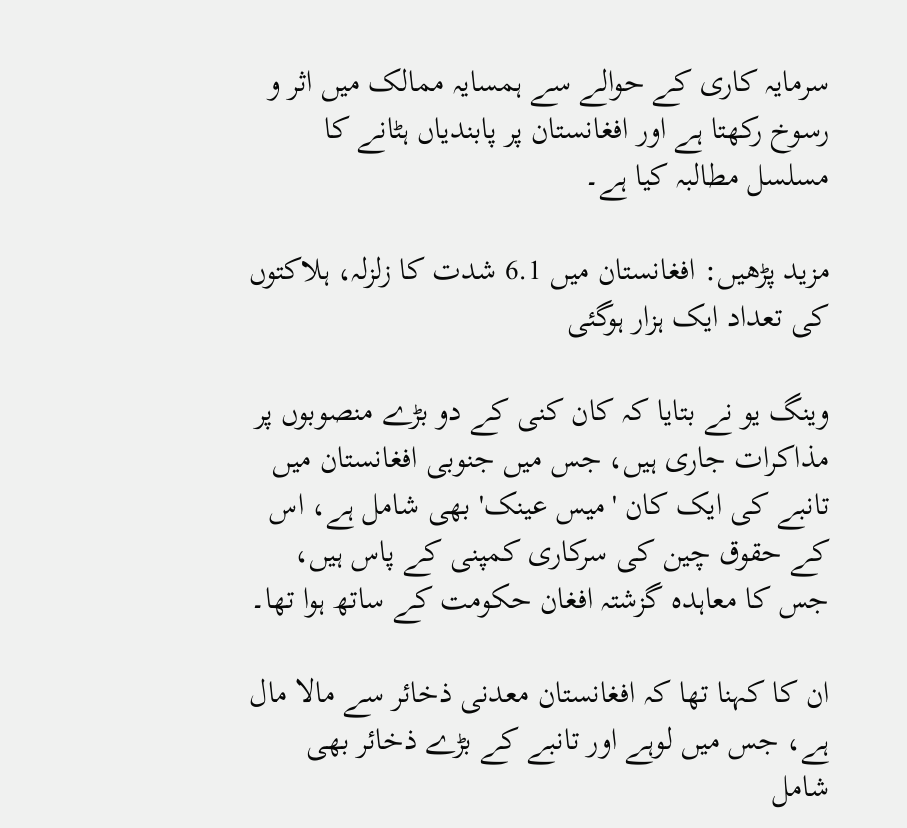سرمایہ کاری کے حوالے سے ہمسایہ ممالک میں اثر و رسوخ رکھتا ہے اور افغانستان پر پابندیاں ہٹانے کا مسلسل مطالبہ کیا ہے۔

مزید پڑھیں: افغانستان میں 6.1 شدت کا زلزلہ، ہلاکتوں کی تعداد ایک ہزار ہوگئی

وینگ یو نے بتایا کہ کان کنی کے دو بڑے منصوبوں پر مذاکرات جاری ہیں، جس میں جنوبی افغانستان میں تانبے کی ایک کان 'میس عینک' بھی شامل ہے، اس کے حقوق چین کی سرکاری کمپنی کے پاس ہیں، جس کا معاہدہ گزشتہ افغان حکومت کے ساتھ ہوا تھا۔

ان کا کہنا تھا کہ افغانستان معدنی ذخائر سے مالا مال ہے، جس میں لوہے اور تانبے کے بڑے ذخائر بھی شامل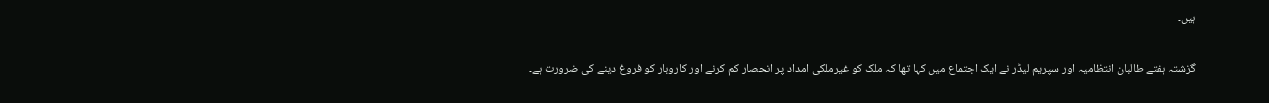ہیں۔

گزشتہ ہفتے طالبان انتظامیہ اور سپریم لیڈر نے ایک اجتماع میں کہا تھا کہ ملک کو غیرملکی امداد پر انحصار کم کرنے اور کاروبار کو فروغ دینے کی ضرورت ہے۔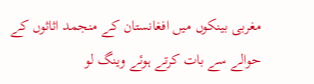مغربی بینکوں میں افغانستان کے منجمد اثاثوں کے حوالے سے بات کرتے ہوئے وینگ لو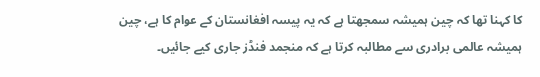کا کہنا تھا کہ چین ہمیشہ سمجھتا ہے کہ یہ پیسہ افغانستان کے عوام کا ہے، چین ہمیشہ عالمی برادری سے مطالبہ کرتا ہے کہ منجمد فنڈز جاری کیے جائیں۔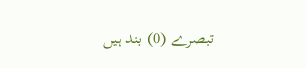تبصرے (0) بند ہیں